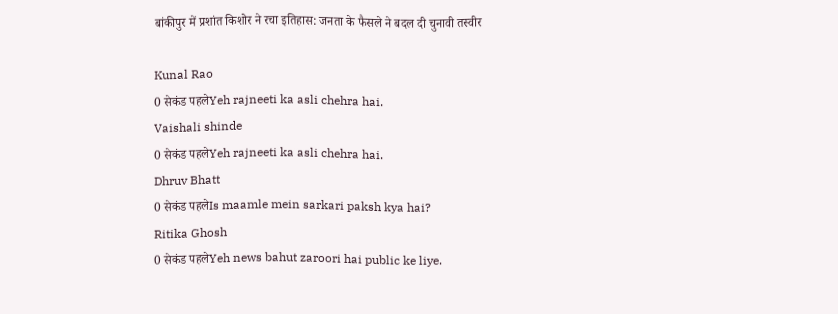बांकीपुर में प्रशांत किशोर ने रचा इतिहास: जनता के फैसले ने बदल दी चुनावी तस्वीर

Kunal Rao
0 सेकंड पहलेYeh rajneeti ka asli chehra hai.
Vaishali shinde
0 सेकंड पहलेYeh rajneeti ka asli chehra hai.
Dhruv Bhatt
0 सेकंड पहलेIs maamle mein sarkari paksh kya hai?
Ritika Ghosh
0 सेकंड पहलेYeh news bahut zaroori hai public ke liye.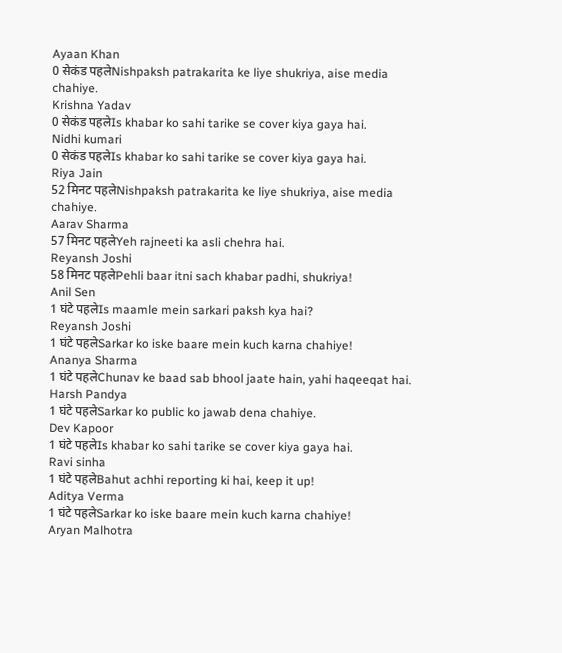Ayaan Khan
0 सेकंड पहलेNishpaksh patrakarita ke liye shukriya, aise media chahiye.
Krishna Yadav
0 सेकंड पहलेIs khabar ko sahi tarike se cover kiya gaya hai.
Nidhi kumari
0 सेकंड पहलेIs khabar ko sahi tarike se cover kiya gaya hai.
Riya Jain
52 मिनट पहलेNishpaksh patrakarita ke liye shukriya, aise media chahiye.
Aarav Sharma
57 मिनट पहलेYeh rajneeti ka asli chehra hai.
Reyansh Joshi
58 मिनट पहलेPehli baar itni sach khabar padhi, shukriya!
Anil Sen
1 घंटे पहलेIs maamle mein sarkari paksh kya hai?
Reyansh Joshi
1 घंटे पहलेSarkar ko iske baare mein kuch karna chahiye!
Ananya Sharma
1 घंटे पहलेChunav ke baad sab bhool jaate hain, yahi haqeeqat hai.
Harsh Pandya
1 घंटे पहलेSarkar ko public ko jawab dena chahiye.
Dev Kapoor
1 घंटे पहलेIs khabar ko sahi tarike se cover kiya gaya hai.
Ravi sinha
1 घंटे पहलेBahut achhi reporting ki hai, keep it up!
Aditya Verma
1 घंटे पहलेSarkar ko iske baare mein kuch karna chahiye!
Aryan Malhotra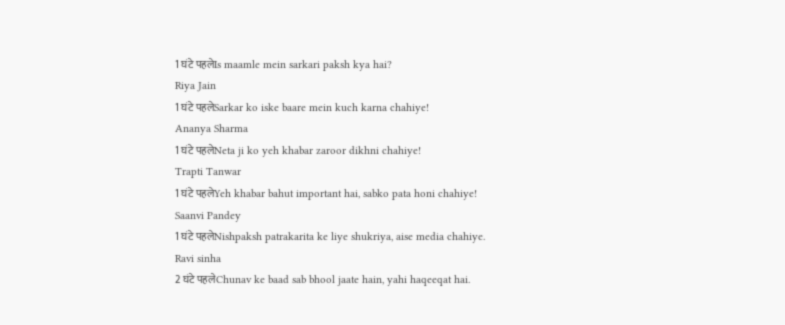1 घंटे पहलेIs maamle mein sarkari paksh kya hai?
Riya Jain
1 घंटे पहलेSarkar ko iske baare mein kuch karna chahiye!
Ananya Sharma
1 घंटे पहलेNeta ji ko yeh khabar zaroor dikhni chahiye!
Trapti Tanwar
1 घंटे पहलेYeh khabar bahut important hai, sabko pata honi chahiye!
Saanvi Pandey
1 घंटे पहलेNishpaksh patrakarita ke liye shukriya, aise media chahiye.
Ravi sinha
2 घंटे पहलेChunav ke baad sab bhool jaate hain, yahi haqeeqat hai.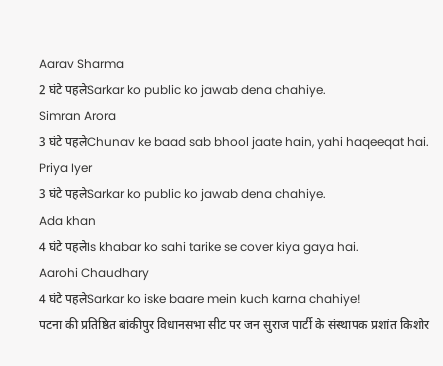Aarav Sharma
2 घंटे पहलेSarkar ko public ko jawab dena chahiye.
Simran Arora
3 घंटे पहलेChunav ke baad sab bhool jaate hain, yahi haqeeqat hai.
Priya Iyer
3 घंटे पहलेSarkar ko public ko jawab dena chahiye.
Ada khan
4 घंटे पहलेIs khabar ko sahi tarike se cover kiya gaya hai.
Aarohi Chaudhary
4 घंटे पहलेSarkar ko iske baare mein kuch karna chahiye!
पटना की प्रतिष्ठित बांकीपुर विधानसभा सीट पर जन सुराज पार्टी के संस्थापक प्रशांत किशोर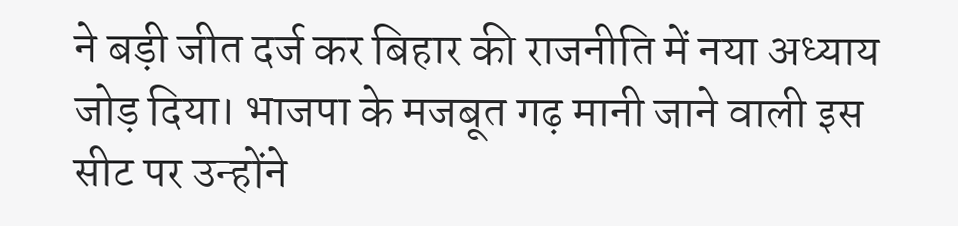ने बड़ी जीत दर्ज कर बिहार की राजनीति में नया अध्याय जोड़ दिया। भाजपा के मजबूत गढ़ मानी जाने वाली इस सीट पर उन्होंने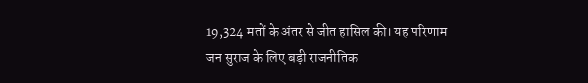19,324 मतों के अंतर से जीत हासिल की। यह परिणाम जन सुराज के लिए बड़ी राजनीतिक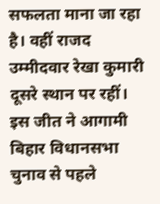सफलता माना जा रहा है। वहीं राजद उम्मीदवार रेखा कुमारी दूसरे स्थान पर रहीं। इस जीत ने आगामी बिहार विधानसभा चुनाव से पहले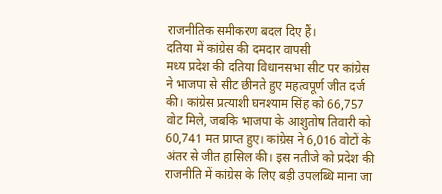राजनीतिक समीकरण बदल दिए हैं।
दतिया में कांग्रेस की दमदार वापसी
मध्य प्रदेश की दतिया विधानसभा सीट पर कांग्रेस ने भाजपा से सीट छीनते हुए महत्वपूर्ण जीत दर्ज की। कांग्रेस प्रत्याशी घनश्याम सिंह को 66,757 वोट मिले, जबकि भाजपा के आशुतोष तिवारी को 60,741 मत प्राप्त हुए। कांग्रेस ने 6,016 वोटों के अंतर से जीत हासिल की। इस नतीजे को प्रदेश की राजनीति में कांग्रेस के लिए बड़ी उपलब्धि माना जा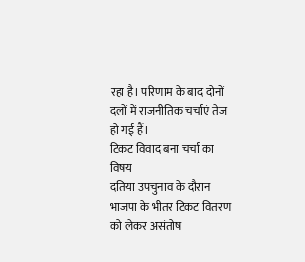रहा है। परिणाम के बाद दोनों दलों में राजनीतिक चर्चाएं तेज हो गई हैं।
टिकट विवाद बना चर्चा का विषय
दतिया उपचुनाव के दौरान भाजपा के भीतर टिकट वितरण को लेकर असंतोष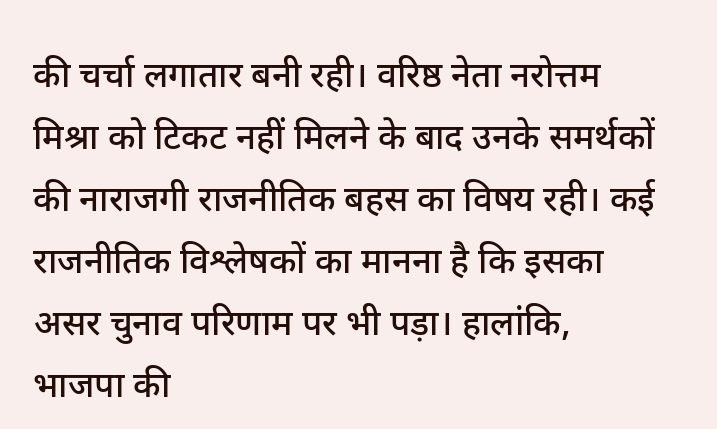की चर्चा लगातार बनी रही। वरिष्ठ नेता नरोत्तम मिश्रा को टिकट नहीं मिलने के बाद उनके समर्थकों की नाराजगी राजनीतिक बहस का विषय रही। कई राजनीतिक विश्लेषकों का मानना है कि इसका असर चुनाव परिणाम पर भी पड़ा। हालांकि, भाजपा की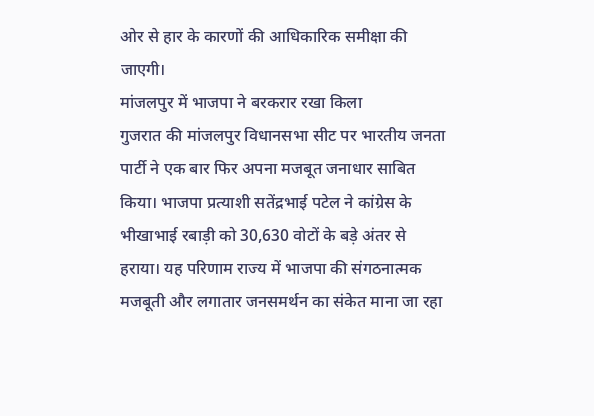ओर से हार के कारणों की आधिकारिक समीक्षा की जाएगी।
मांजलपुर में भाजपा ने बरकरार रखा किला
गुजरात की मांजलपुर विधानसभा सीट पर भारतीय जनता पार्टी ने एक बार फिर अपना मजबूत जनाधार साबित किया। भाजपा प्रत्याशी सतेंद्रभाई पटेल ने कांग्रेस के भीखाभाई रबाड़ी को 30,630 वोटों के बड़े अंतर से हराया। यह परिणाम राज्य में भाजपा की संगठनात्मक मजबूती और लगातार जनसमर्थन का संकेत माना जा रहा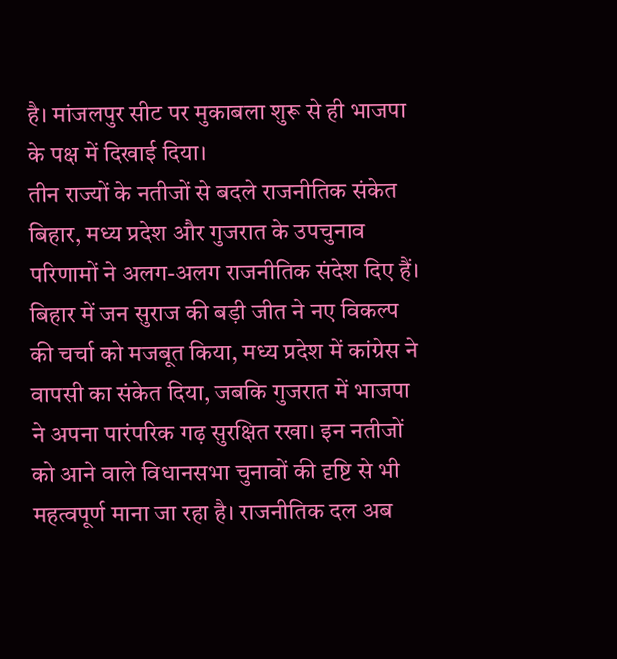है। मांजलपुर सीट पर मुकाबला शुरू से ही भाजपा के पक्ष में दिखाई दिया।
तीन राज्यों के नतीजों से बदले राजनीतिक संकेत
बिहार, मध्य प्रदेश और गुजरात के उपचुनाव परिणामों ने अलग-अलग राजनीतिक संदेश दिए हैं। बिहार में जन सुराज की बड़ी जीत ने नए विकल्प की चर्चा को मजबूत किया, मध्य प्रदेश में कांग्रेस ने वापसी का संकेत दिया, जबकि गुजरात में भाजपा ने अपना पारंपरिक गढ़ सुरक्षित रखा। इन नतीजों को आने वाले विधानसभा चुनावों की दृष्टि से भी महत्वपूर्ण माना जा रहा है। राजनीतिक दल अब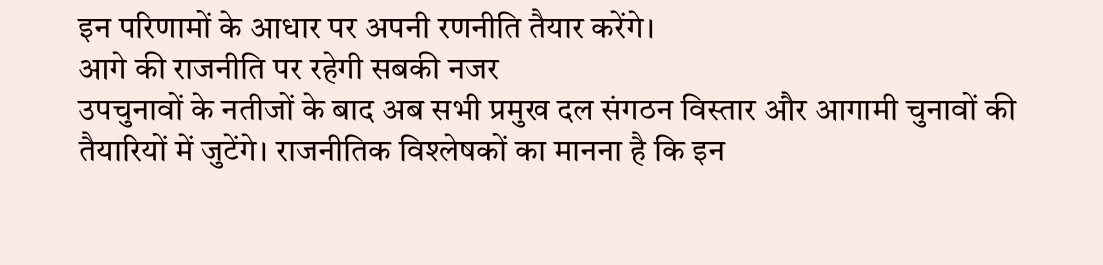इन परिणामों के आधार पर अपनी रणनीति तैयार करेंगे।
आगे की राजनीति पर रहेगी सबकी नजर
उपचुनावों के नतीजों के बाद अब सभी प्रमुख दल संगठन विस्तार और आगामी चुनावों की तैयारियों में जुटेंगे। राजनीतिक विश्लेषकों का मानना है कि इन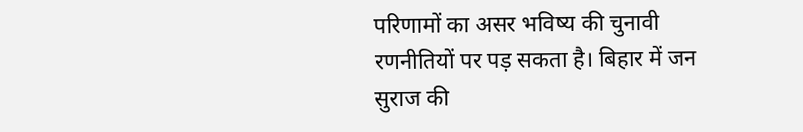परिणामों का असर भविष्य की चुनावी रणनीतियों पर पड़ सकता है। बिहार में जन सुराज की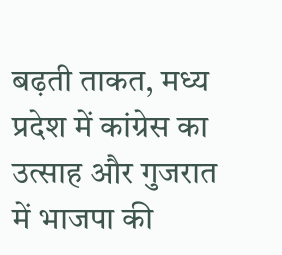बढ़ती ताकत, मध्य प्रदेश में कांग्रेस का उत्साह और गुजरात में भाजपा की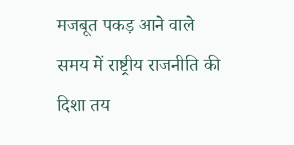मजबूत पकड़ आने वाले समय में राष्ट्रीय राजनीति की दिशा तय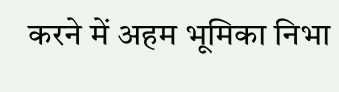करने में अहम भूमिका निभा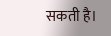सकती है।